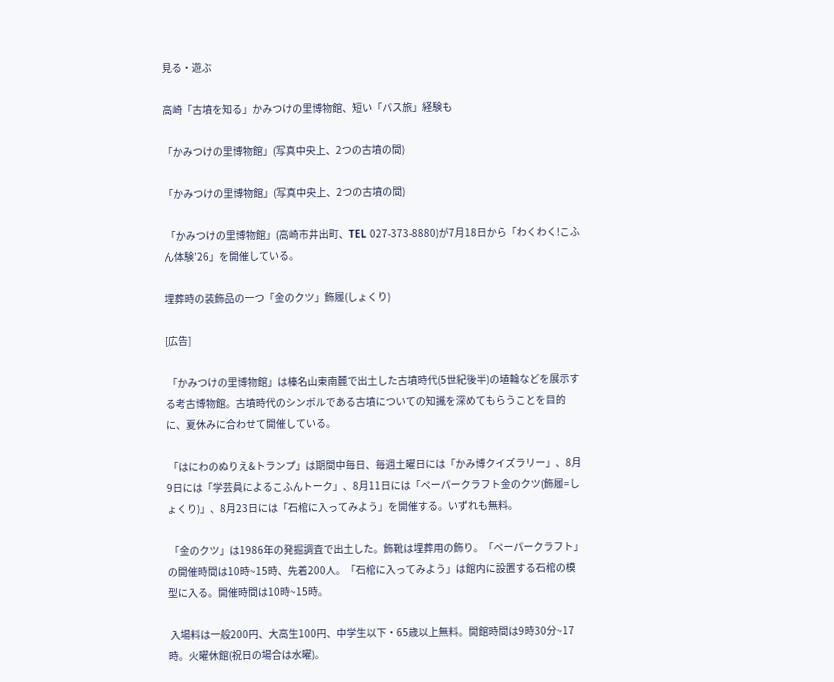見る・遊ぶ

高崎「古墳を知る」かみつけの里博物館、短い「バス旅」経験も

「かみつけの里博物館」(写真中央上、2つの古墳の間)

「かみつけの里博物館」(写真中央上、2つの古墳の間)

 「かみつけの里博物館」(高崎市井出町、TEL 027-373-8880)が7月18日から「わくわく!こふん体験’26」を開催している。

埋葬時の装飾品の一つ「金のクツ」飾履(しょくり)

[広告]

 「かみつけの里博物館」は榛名山東南麓で出土した古墳時代(5世紀後半)の埴輪などを展示する考古博物館。古墳時代のシンボルである古墳についての知識を深めてもらうことを目的に、夏休みに合わせて開催している。

 「はにわのぬりえ&トランプ」は期間中毎日、毎週土曜日には「かみ博クイズラリー」、8月9日には「学芸員によるこふんトーク」、8月11日には「ペーパークラフト金のクツ(飾履=しょくり)」、8月23日には「石棺に入ってみよう」を開催する。いずれも無料。

 「金のクツ」は1986年の発掘調査で出土した。飾靴は埋葬用の飾り。「ペーパークラフト」の開催時間は10時~15時、先着200人。「石棺に入ってみよう」は館内に設置する石棺の模型に入る。開催時間は10時~15時。

 入場料は一般200円、大高生100円、中学生以下・65歳以上無料。開館時間は9時30分~17時。火曜休館(祝日の場合は水曜)。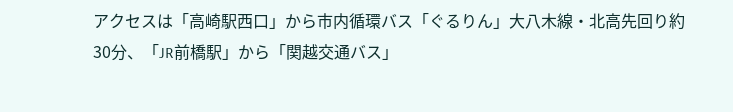アクセスは「高崎駅西口」から市内循環バス「ぐるりん」大八木線・北高先回り約30分、「JR前橋駅」から「関越交通バス」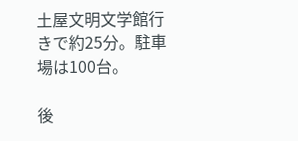土屋文明文学館行きで約25分。駐車場は100台。

後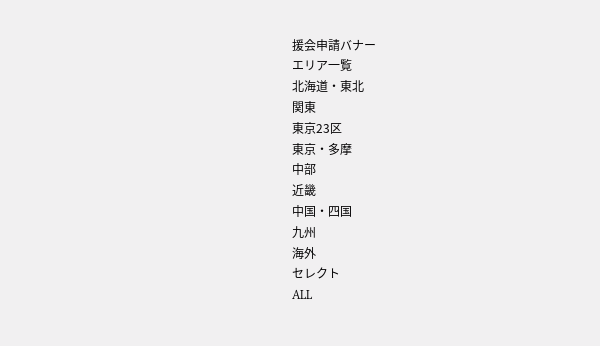援会申請バナー
エリア一覧
北海道・東北
関東
東京23区
東京・多摩
中部
近畿
中国・四国
九州
海外
セレクト
ALL